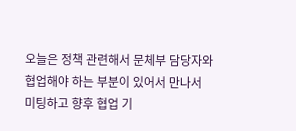오늘은 정책 관련해서 문체부 담당자와 협업해야 하는 부분이 있어서 만나서 미팅하고 향후 협업 기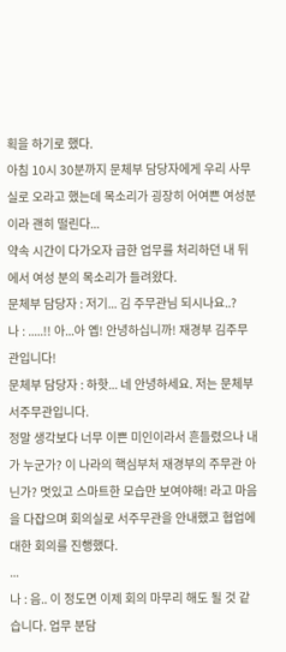획을 하기로 했다.
아침 10시 30분까지 문체부 담당자에게 우리 사무실로 오라고 했는데 목소리가 굉장히 어여쁜 여성분이라 괜히 떨린다...
약속 시간이 다가오자 급한 업무를 처리하던 내 뒤에서 여성 분의 목소리가 들려왔다.
문체부 담당자 : 저기... 김 주무관님 되시나요..?
나 : .....!! 아...아 옙! 안녕하십니까! 재경부 김주무관입니다!
문체부 담당자 : 하핫... 네 안녕하세요. 저는 문체부 서주무관입니다.
정말 생각보다 너무 이쁜 미인이라서 흔들렸으나 내가 누군가? 이 나라의 핵심부처 재경부의 주무관 아닌가? 멋있고 스마트한 모습만 보여야해! 라고 마음을 다잡으며 회의실로 서주무관을 안내했고 협업에 대한 회의를 진행했다.
...
나 : 음.. 이 정도면 이제 회의 마무리 해도 될 것 같습니다. 업무 분담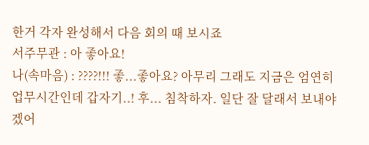한거 각자 완성해서 다음 회의 때 보시죠
서주무관 : 아 좋아요!
나(속마음) : ????!!! 좋...좋아요? 아무리 그래도 지금은 엄연히 업무시간인데 갑자기..! 후... 침착하자. 일단 잘 달래서 보내야겠어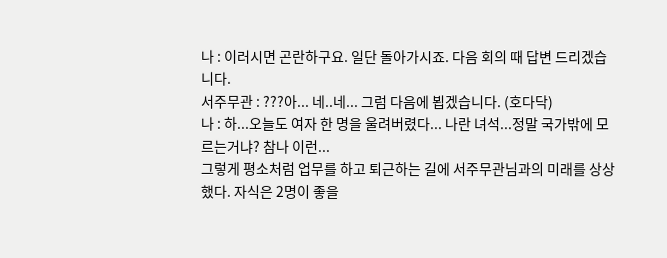나 : 이러시면 곤란하구요. 일단 돌아가시죠. 다음 회의 때 답변 드리겠습니다.
서주무관 : ???아... 네..네... 그럼 다음에 뵙겠습니다. (호다닥)
나 : 하...오늘도 여자 한 명을 울려버렸다... 나란 녀석...정말 국가밖에 모르는거냐? 참나 이런...
그렇게 평소처럼 업무를 하고 퇴근하는 길에 서주무관님과의 미래를 상상했다. 자식은 2명이 좋을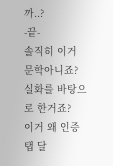까..?
-끝-
솔직히 이거 문학아니죠? 실화를 바탕으로 한거죠?
이거 왜 인증탭 달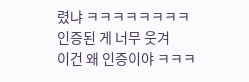렸냐 ㅋㅋㅋㅋㅋㅋㅋㅋ
인증된 게 너무 웃겨
이건 왜 인증이야 ㅋㅋㅋ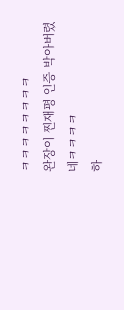ㅋㅋㅋㅋㅋㅋㅋㅋ
완장이 찐재평 인증 박아버렸네ㅋㅋㅋㅋ
하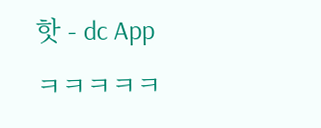핫 - dc App
ㅋㅋㅋㅋㅋ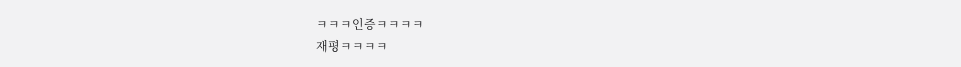ㅋㅋㅋ인증ㅋㅋㅋㅋ
재평ㅋㅋㅋㅋ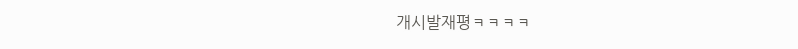개시발재평ㅋㅋㅋㅋ